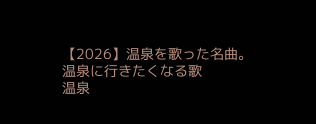【2026】温泉を歌った名曲。温泉に行きたくなる歌
温泉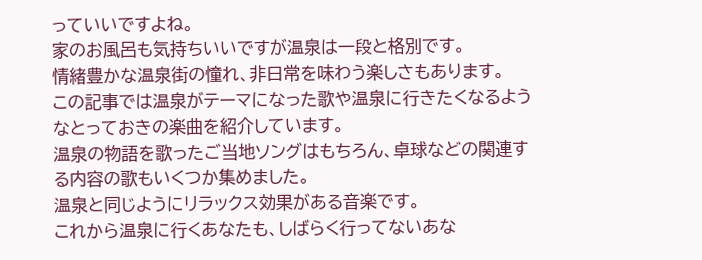っていいですよね。
家のお風呂も気持ちいいですが温泉は一段と格別です。
情緒豊かな温泉街の憧れ、非日常を味わう楽しさもあります。
この記事では温泉がテーマになった歌や温泉に行きたくなるようなとっておきの楽曲を紹介しています。
温泉の物語を歌ったご当地ソングはもちろん、卓球などの関連する内容の歌もいくつか集めました。
温泉と同じようにリラックス効果がある音楽です。
これから温泉に行くあなたも、しばらく行ってないあな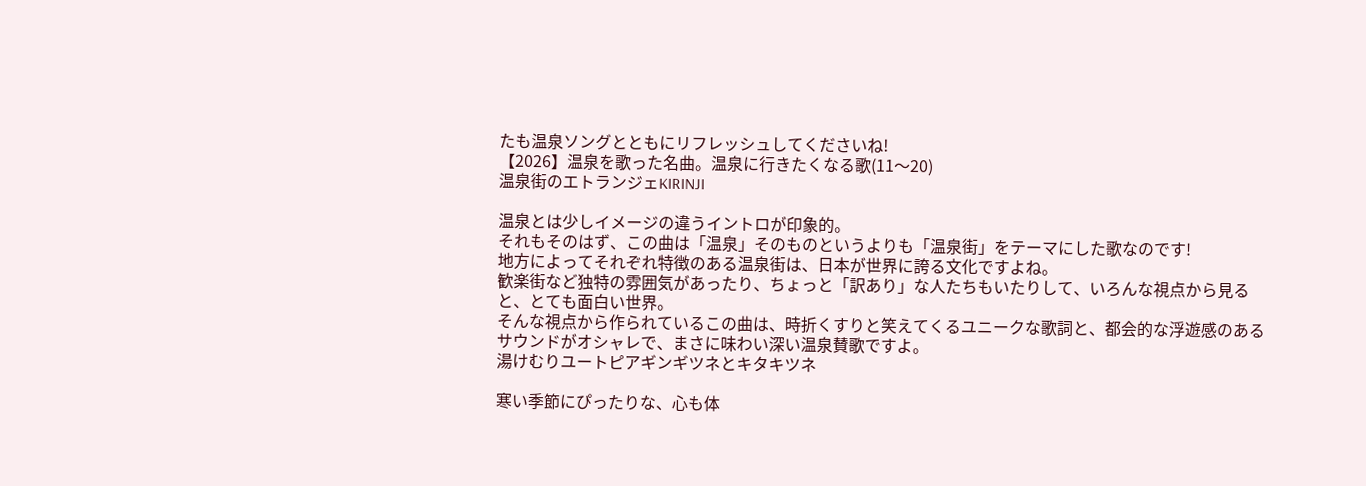たも温泉ソングとともにリフレッシュしてくださいね!
【2026】温泉を歌った名曲。温泉に行きたくなる歌(11〜20)
温泉街のエトランジェKIRINJI

温泉とは少しイメージの違うイントロが印象的。
それもそのはず、この曲は「温泉」そのものというよりも「温泉街」をテーマにした歌なのです!
地方によってそれぞれ特徴のある温泉街は、日本が世界に誇る文化ですよね。
歓楽街など独特の雰囲気があったり、ちょっと「訳あり」な人たちもいたりして、いろんな視点から見ると、とても面白い世界。
そんな視点から作られているこの曲は、時折くすりと笑えてくるユニークな歌詞と、都会的な浮遊感のあるサウンドがオシャレで、まさに味わい深い温泉賛歌ですよ。
湯けむりユートピアギンギツネとキタキツネ

寒い季節にぴったりな、心も体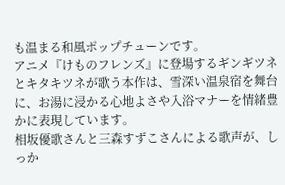も温まる和風ポップチューンです。
アニメ『けものフレンズ』に登場するギンギツネとキタキツネが歌う本作は、雪深い温泉宿を舞台に、お湯に浸かる心地よさや入浴マナーを情緒豊かに表現しています。
相坂優歌さんと三森すずこさんによる歌声が、しっか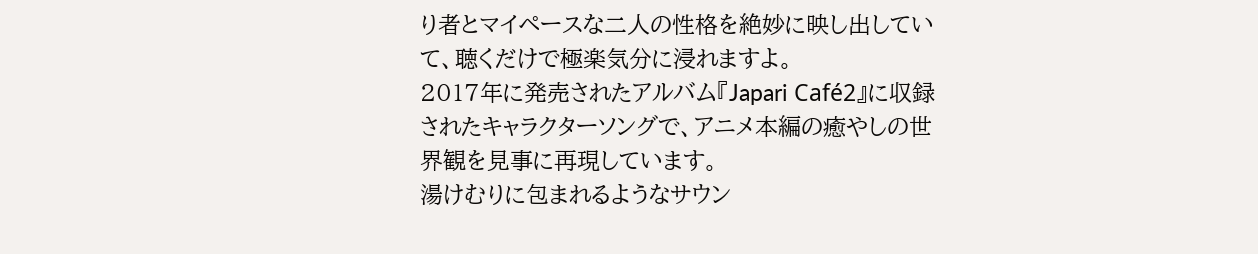り者とマイペースな二人の性格を絶妙に映し出していて、聴くだけで極楽気分に浸れますよ。
2017年に発売されたアルバム『Japari Café2』に収録されたキャラクターソングで、アニメ本編の癒やしの世界観を見事に再現しています。
湯けむりに包まれるようなサウン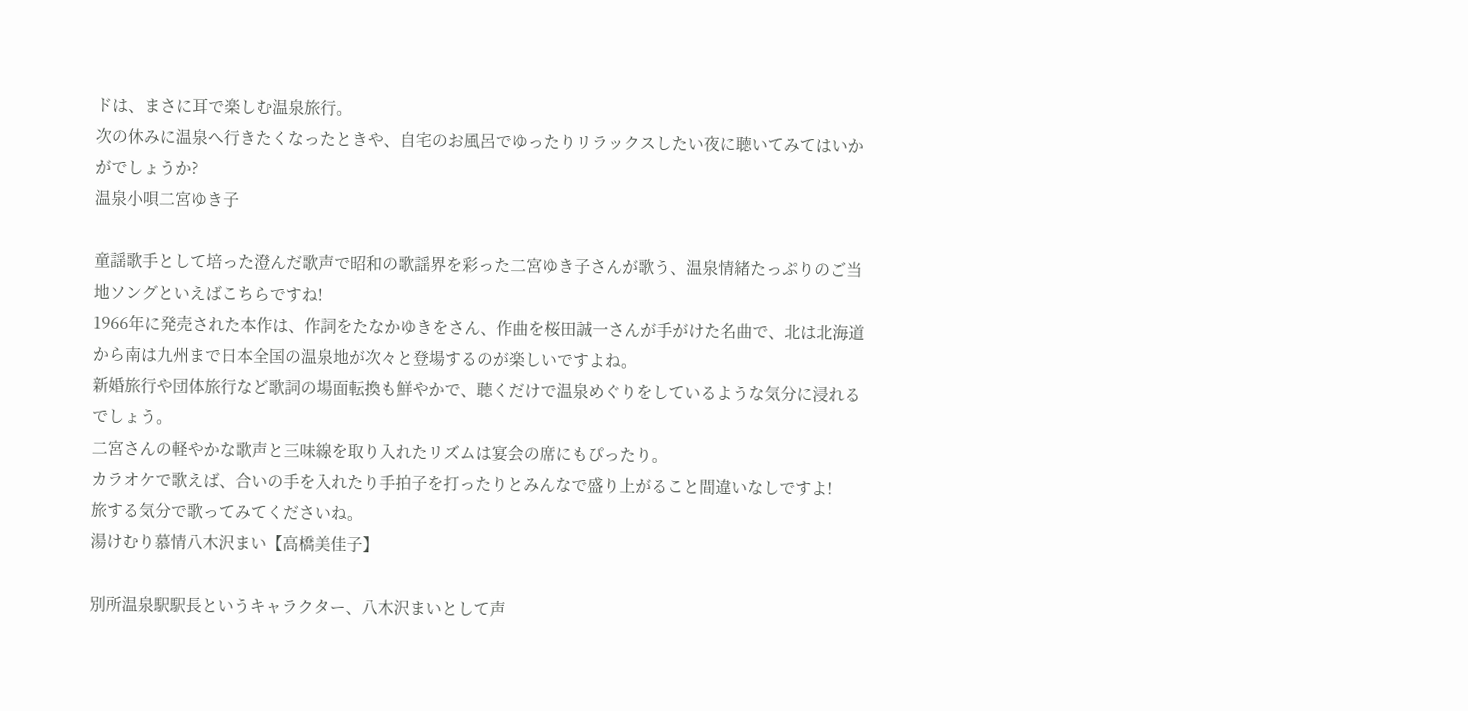ドは、まさに耳で楽しむ温泉旅行。
次の休みに温泉へ行きたくなったときや、自宅のお風呂でゆったりリラックスしたい夜に聴いてみてはいかがでしょうか?
温泉小唄二宮ゆき子

童謡歌手として培った澄んだ歌声で昭和の歌謡界を彩った二宮ゆき子さんが歌う、温泉情緒たっぷりのご当地ソングといえばこちらですね!
1966年に発売された本作は、作詞をたなかゆきをさん、作曲を桜田誠一さんが手がけた名曲で、北は北海道から南は九州まで日本全国の温泉地が次々と登場するのが楽しいですよね。
新婚旅行や団体旅行など歌詞の場面転換も鮮やかで、聴くだけで温泉めぐりをしているような気分に浸れるでしょう。
二宮さんの軽やかな歌声と三味線を取り入れたリズムは宴会の席にもぴったり。
カラオケで歌えば、合いの手を入れたり手拍子を打ったりとみんなで盛り上がること間違いなしですよ!
旅する気分で歌ってみてくださいね。
湯けむり慕情八木沢まい【高橋美佳子】

別所温泉駅駅長というキャラクター、八木沢まいとして声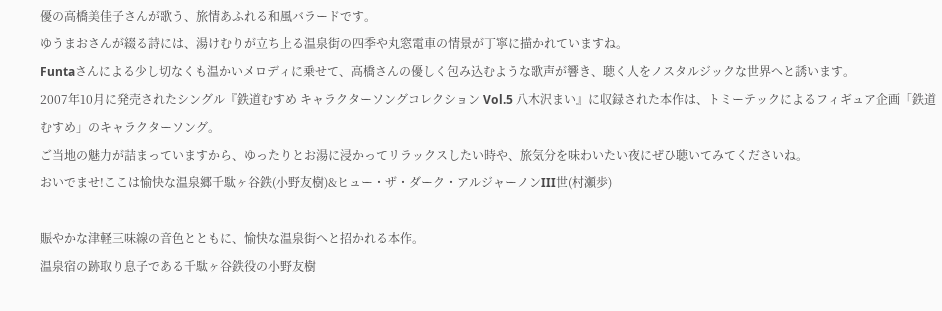優の高橋美佳子さんが歌う、旅情あふれる和風バラードです。
ゆうまおさんが綴る詩には、湯けむりが立ち上る温泉街の四季や丸窓電車の情景が丁寧に描かれていますね。
Funtaさんによる少し切なくも温かいメロディに乗せて、高橋さんの優しく包み込むような歌声が響き、聴く人をノスタルジックな世界へと誘います。
2007年10月に発売されたシングル『鉄道むすめ キャラクターソングコレクション Vol.5 八木沢まい』に収録された本作は、トミーテックによるフィギュア企画「鉄道むすめ」のキャラクターソング。
ご当地の魅力が詰まっていますから、ゆったりとお湯に浸かってリラックスしたい時や、旅気分を味わいたい夜にぜひ聴いてみてくださいね。
おいでませ!ここは愉快な温泉郷千駄ヶ谷鉄(小野友樹)&ヒュー・ザ・ダーク・アルジャーノンIII世(村瀬歩)

賑やかな津軽三味線の音色とともに、愉快な温泉街へと招かれる本作。
温泉宿の跡取り息子である千駄ヶ谷鉄役の小野友樹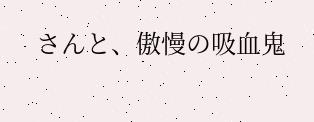さんと、傲慢の吸血鬼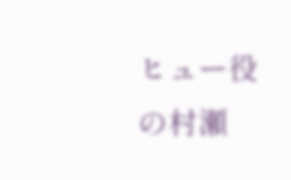ヒュー役の村瀬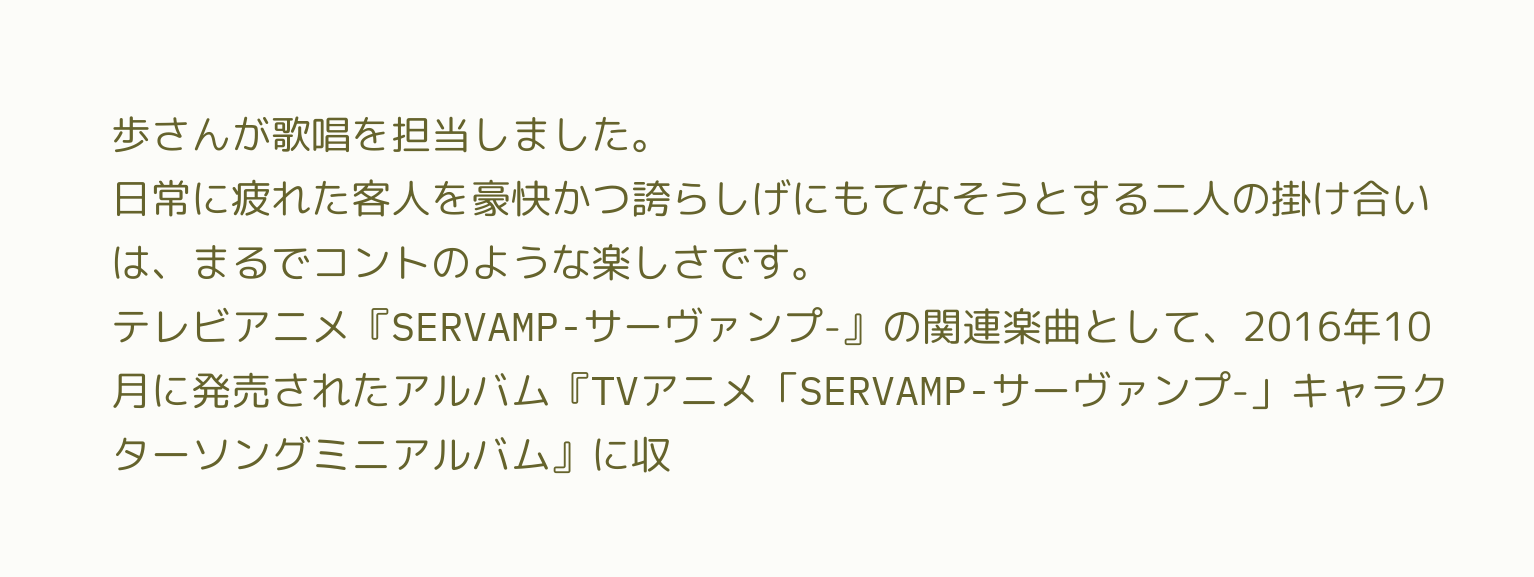歩さんが歌唱を担当しました。
日常に疲れた客人を豪快かつ誇らしげにもてなそうとする二人の掛け合いは、まるでコントのような楽しさです。
テレビアニメ『SERVAMP-サーヴァンプ-』の関連楽曲として、2016年10月に発売されたアルバム『TVアニメ「SERVAMP-サーヴァンプ-」キャラクターソングミニアルバム』に収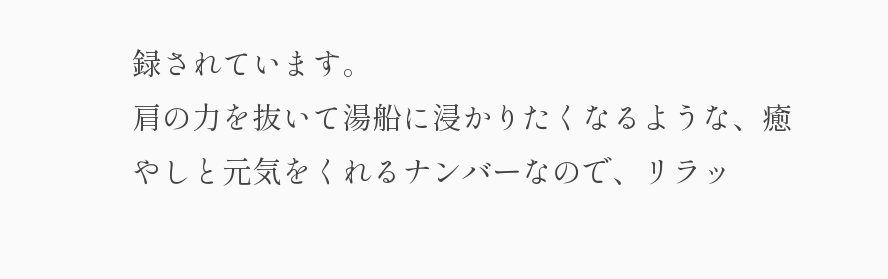録されています。
肩の力を抜いて湯船に浸かりたくなるような、癒やしと元気をくれるナンバーなので、リラッ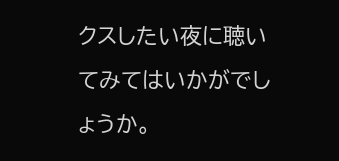クスしたい夜に聴いてみてはいかがでしょうか。